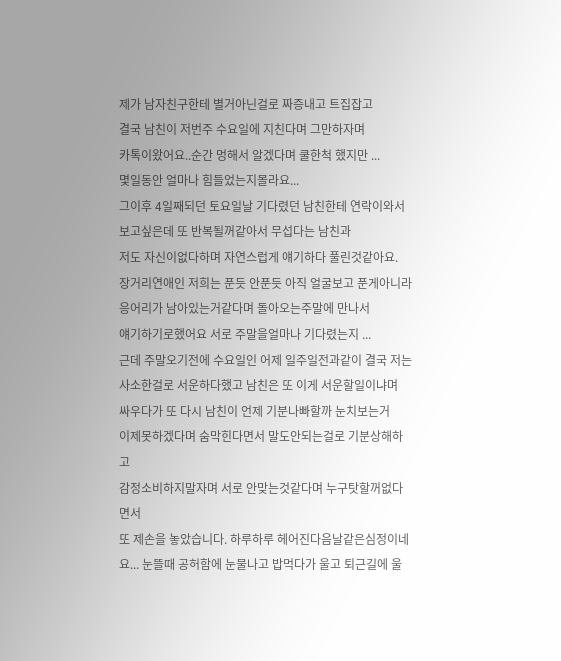제가 남자친구한테 별거아닌걸로 짜증내고 트집잡고
결국 남친이 저번주 수요일에 지친다며 그만하자며
카톡이왔어요..순간 멍해서 알겠다며 쿨한척 했지만 ...
몇일동안 얼마나 힘들었는지몰라요...
그이후 4일째되던 토요일날 기다렸던 남친한테 연락이와서
보고싶은데 또 반복될꺼같아서 무섭다는 남친과
저도 자신이없다하며 자연스럽게 얘기하다 풀린것같아요.
장거리연애인 저희는 푼듯 안푼듯 아직 얼굴보고 푼게아니라
응어리가 남아있는거같다며 돌아오는주말에 만나서
얘기하기로했어요 서로 주말을얼마나 기다렸는지 ...
근데 주말오기전에 수요일인 어제 일주일전과같이 결국 저는
사소한걸로 서운하다했고 남친은 또 이게 서운할일이냐며
싸우다가 또 다시 남친이 언제 기분나빠할까 눈치보는거
이제못하겠다며 숨막힌다면서 말도안되는걸로 기분상해하고
감정소비하지말자며 서로 안맞는것같다며 누구탓할꺼없다면서
또 제손을 놓았습니다. 하루하루 헤어진다음날같은심정이네요... 눈뜰때 공허함에 눈물나고 밥먹다가 울고 퇴근길에 울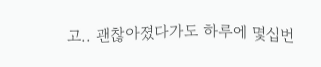고.. 괜찮아졌다가도 하루에 몇십번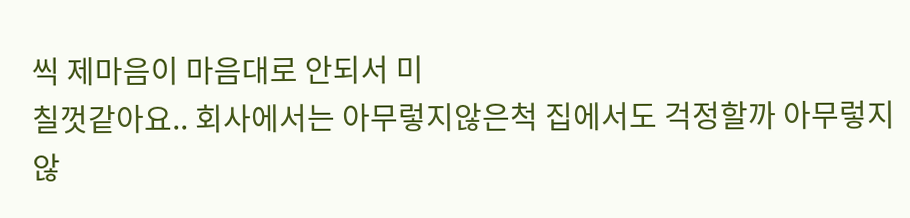씩 제마음이 마음대로 안되서 미
칠껏같아요.. 회사에서는 아무렇지않은척 집에서도 걱정할까 아무렇지않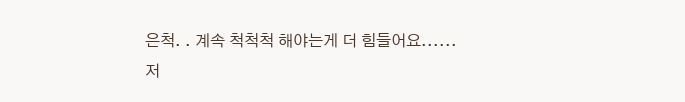은척. . 계속 척척척 해야는게 더 힘들어요......
저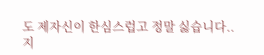도 제자신이 한심스럽고 정말 싫습니다..
지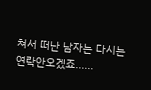쳐서 떠난 남자는 다시는 연락안오겠죠......